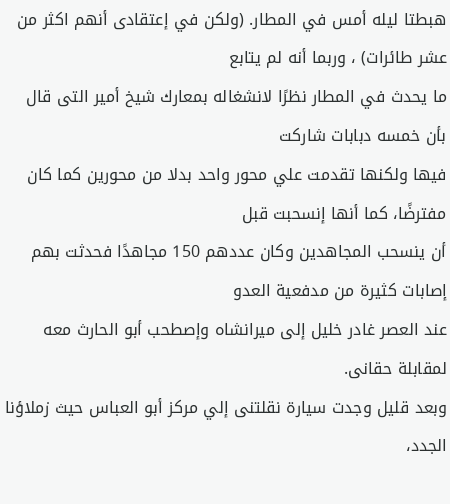هبطتا ليله أمس في المطار. (ولكن في إعتقادى أنهم اكثر من عشر طائرات) ، وربما أنه لم يتابع
ما يحدث في المطار نظرًا لانشغاله بمعارك شيخ أمير التى قال بأن خمسه دبابات شاركت
فيها ولكنها تقدمت علي محور واحد بدلا من محورين كما كان مفترضًا، كما أنها إنسحبت قبل
أن ينسحب المجاهدين وكان عددهم 150 مجاهدًا فحدثت بهم إصابات كثيرة من مدفعية العدو
عند العصر غادر خليل إلى ميرانشاه وإصطحب أبو الحارث معه لمقابلة حقانى.
وبعد قليل وجدت سيارة نقلتنى إلي مركز أبو العباس حيث زملاؤنا الجدد،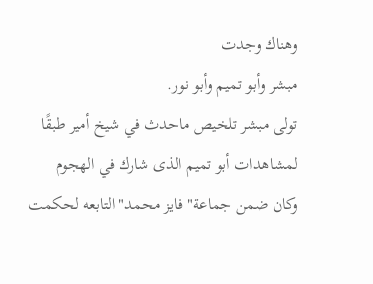وهناك وجدت
مبشر وأبو تميم وأبو نور.
تولى مبشر تلخيص ماحدث في شيخ أمير طبقًا لمشاهدات أبو تميم الذى شارك في الهجوم
وكان ضمن جماعة"فايز محمد"التابعه لحكمت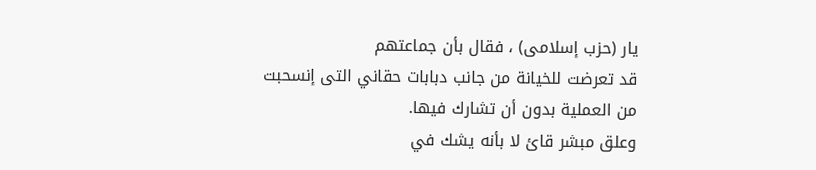يار (حزب إسلامى) ، فقال بأن جماعتهم
قد تعرضت للخيانة من جانب دبابات حقاني التى إنسحبت من العملية بدون أن تشارك فيها.
وعلق مبشر قائ لا بأنه يشك في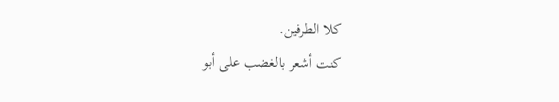كلا الطرفين.
كنت أشعر بالغضب على أبو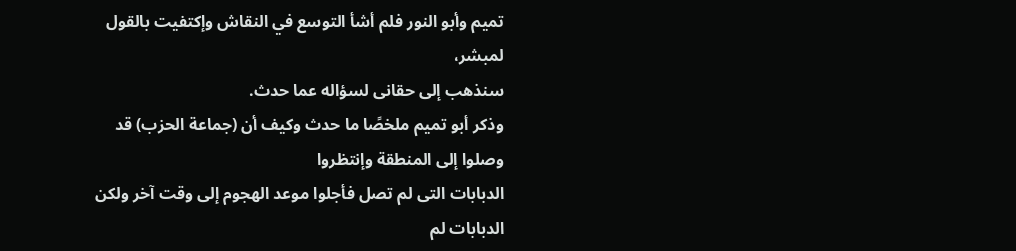تميم وأبو النور فلم أشأ التوسع في النقاش وإكتفيت بالقول لمبشر،
سنذهب إلى حقانى لسؤاله عما حدث.
وذكر أبو تميم ملخصًا ما حدث وكيف أن (جماعة الحزب) قد وصلوا إلى المنطقة وإنتظروا
الدبابات التى لم تصل فأجلوا موعد الهجوم إلى وقت آخر ولكن الدبابات لم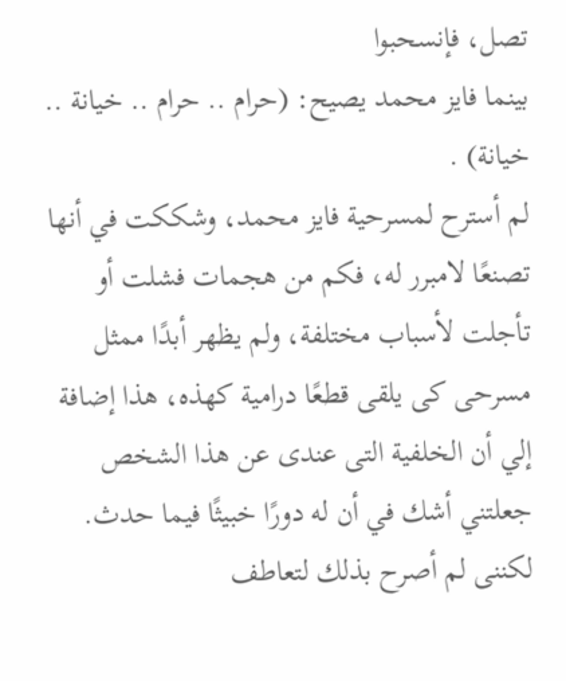تصل، فإنسحبوا
بينما فايز محمد يصيح: (حرام .. حرام .. خيانة .. خيانة) .
لم أسترح لمسرحية فايز محمد، وشككت في أنها تصنعًا لامبرر له، فكم من هجمات فشلت أو
تأجلت لأسباب مختلفة، ولم يظهر أبدًا ممثل مسرحى كى يلقى قطعًا درامية كهذه، هذا إضافة
إلي أن الخلفية التى عندى عن هذا الشخص جعلتني أشك في أن له دورًا خبيثًا فيما حدث.
لكننى لم أصرح بذلك لتعاطف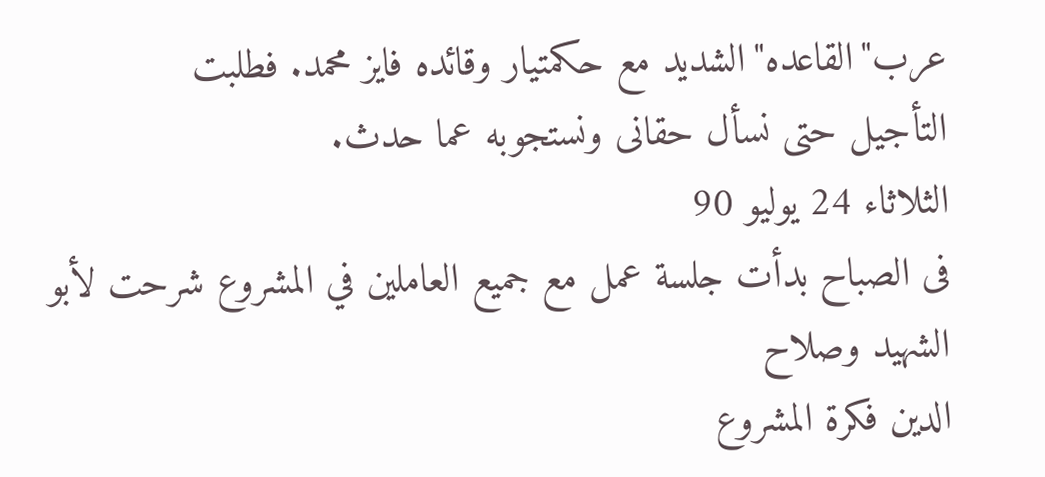عرب"القاعده"الشديد مع حكمتيار وقائده فايز محمد. فطلبت
التأجيل حتى نسأل حقانى ونستجوبه عما حدث.
الثلاثاء 24 يوليو 90
فى الصباح بدأت جلسة عمل مع جميع العاملين في المشروع شرحت لأبو الشهيد وصلاح
الدين فكرة المشروع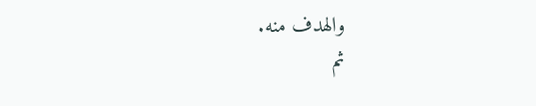والهدف منه.
ثم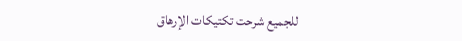للجميع شرحت تكتيكات الإرهاق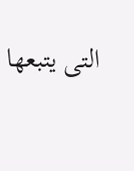التى يتبعها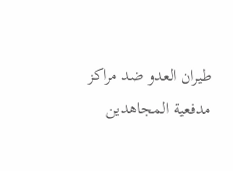طيران العدو ضد مراكز مدفعية المجاهدين